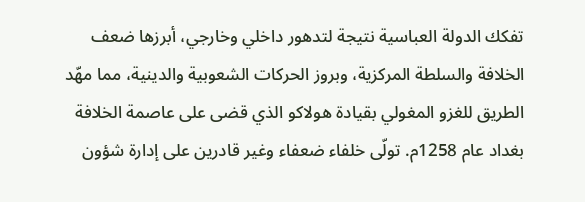تفكك الدولة العباسية نتيجة لتدهور داخلي وخارجي، أبرزها ضعف الخلافة والسلطة المركزية، وبروز الحركات الشعوبية والدينية، مما مهّد الطريق للغزو المغولي بقيادة هولاكو الذي قضى على عاصمة الخلافة بغداد عام 1258م. تولّى خلفاء ضعفاء وغير قادرين على إدارة شؤون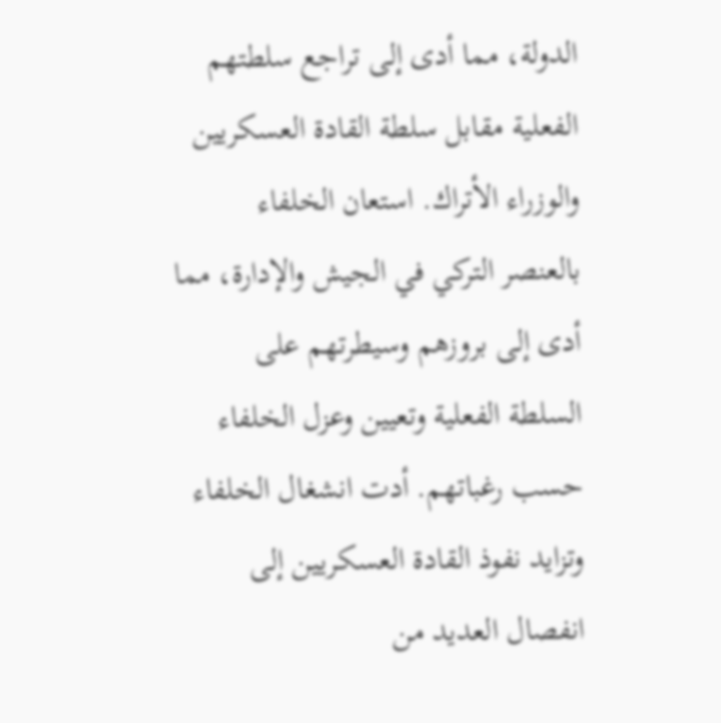الدولة، مما أدى إلى تراجع سلطتهم الفعلية مقابل سلطة القادة العسكريين والوزراء الأتراك. استعان الخلفاء بالعنصر التركي في الجيش والإدارة، مما أدى إلى بروزهم وسيطرتهم على السلطة الفعلية وتعيين وعزل الخلفاء حسب رغباتهم. أدت انشغال الخلفاء وتزايد نفوذ القادة العسكريين إلى انفصال العديد من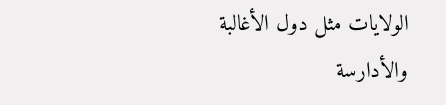الولايات مثل دول الأغالبة والأدارسة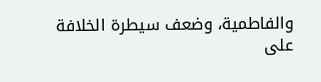والفاطمية، وضعف سيطرة الخلافة على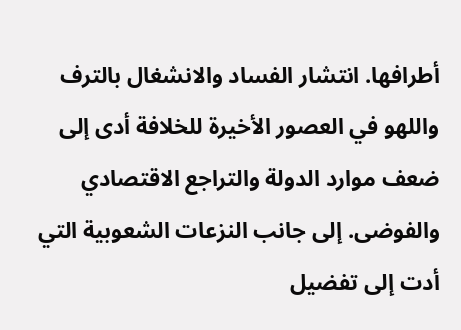أطرافها. انتشار الفساد والانشغال بالترف واللهو في العصور الأخيرة للخلافة أدى إلى ضعف موارد الدولة والتراجع الاقتصادي والفوضى. إلى جانب النزعات الشعوبية التي أدت إلى تفضيل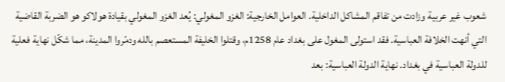شعوب غير عربية وزادت من تفاقم المشاكل الداخلية. العوامل الخارجية: الغزو المغولي: يُعد الغزو المغولي بقيادة هولاكو هو الضربة القاضية التي أنهت الخلافة العباسية. فقد استولى المغول على بغداد عام 1258م، وقتلوا الخليفة المستعصم بالله ودمّروا المدينة، مما شكّل نهاية فعلية للدولة العباسية في بغداد. نهاية الدولة العباسية: بعد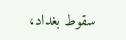سقوط بغداد،